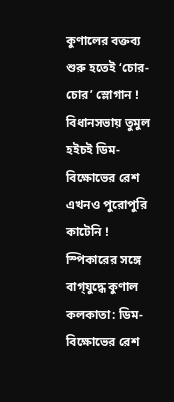কুণালের বক্তব্য শুরু হতেই ‘চোর-চোর’ স্লোগান ! বিধানসভায় তুমুল হইচই ডিম-বিক্ষোভের রেশ এখনও পুরোপুরি কাটেনি ! স্পিকারের সঙ্গে বাগ্‌যুদ্ধে কুণাল কলকাতা: ডিম-বিক্ষোভের রেশ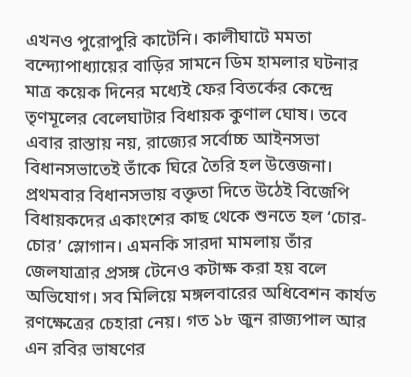এখনও পুরোপুরি কাটেনি। কালীঘাটে মমতা বন্দ্যোপাধ্যায়ের বাড়ির সামনে ডিম হামলার ঘটনার মাত্র কয়েক দিনের মধ্যেই ফের বিতর্কের কেন্দ্রে তৃণমূলের বেলেঘাটার বিধায়ক কুণাল ঘোষ। তবে এবার রাস্তায় নয়, রাজ্যের সর্বোচ্চ আইনসভা বিধানসভাতেই তাঁকে ঘিরে তৈরি হল উত্তেজনা। প্রথমবার বিধানসভায় বক্তৃতা দিতে উঠেই বিজেপি বিধায়কদের একাংশের কাছ থেকে শুনতে হল ‘চোর-চোর’ স্লোগান। এমনকি সারদা মামলায় তাঁর জেলযাত্রার প্রসঙ্গ টেনেও কটাক্ষ করা হয় বলে অভিযোগ। সব মিলিয়ে মঙ্গলবারের অধিবেশন কার্যত রণক্ষেত্রের চেহারা নেয়। গত ১৮ জুন রাজ্যপাল আর এন রবির ভাষণের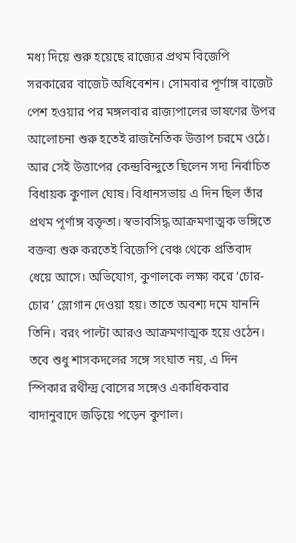মধ্য দিয়ে শুরু হয়েছে রাজ্যের প্রথম বিজেপি সরকারের বাজেট অধিবেশন। সোমবার পূর্ণাঙ্গ বাজেট পেশ হওয়ার পর মঙ্গলবার রাজ্যপালের ভাষণের উপর আলোচনা শুরু হতেই রাজনৈতিক উত্তাপ চরমে ওঠে। আর সেই উত্তাপের কেন্দ্রবিন্দুতে ছিলেন সদ্য নির্বাচিত বিধায়ক কুণাল ঘোষ। বিধানসভায় এ দিন ছিল তাঁর প্রথম পূর্ণাঙ্গ বক্তৃতা। স্বভাবসিদ্ধ আক্রমণাত্মক ভঙ্গিতে বক্তব্য শুরু করতেই বিজেপি বেঞ্চ থেকে প্রতিবাদ ধেয়ে আসে। অভিযোগ, কুণালকে লক্ষ্য করে ‘চোর-চোর’ স্লোগান দেওয়া হয়। তাতে অবশ্য দমে যাননি তিনি। বরং পাল্টা আরও আক্রমণাত্মক হয়ে ওঠেন। তবে শুধু শাসকদলের সঙ্গে সংঘাত নয়, এ দিন স্পিকার রথীন্দ্র বোসের সঙ্গেও একাধিকবার বাদানুবাদে জড়িয়ে পড়েন কুণাল।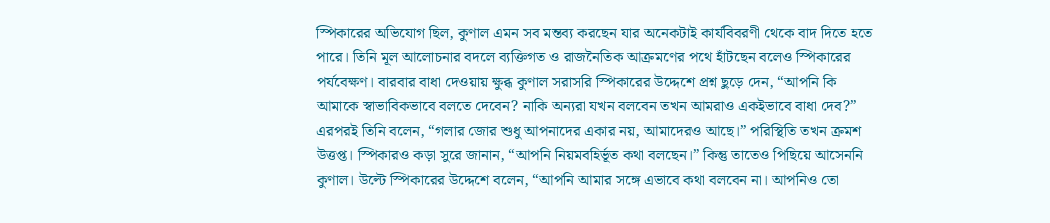স্পিকারের অভিযোগ ছিল, কুণাল এমন সব মন্তব্য করছেন যার অনেকটাই কার্যবিবরণী থেকে বাদ দিতে হতে পারে। তিনি মূল আলোচনার বদলে ব্যক্তিগত ও রাজনৈতিক আক্রমণের পথে হাঁটছেন বলেও স্পিকারের পর্যবেক্ষণ। বারবার বাধা দেওয়ায় ক্ষুব্ধ কুণাল সরাসরি স্পিকারের উদ্দেশে প্রশ্ন ছুড়ে দেন, “আপনি কি আমাকে স্বাভাবিকভাবে বলতে দেবেন? নাকি অন্যরা যখন বলবেন তখন আমরাও একইভাবে বাধা দেব?” এরপরই তিনি বলেন, “গলার জোর শুধু আপনাদের একার নয়, আমাদেরও আছে।” পরিস্থিতি তখন ক্রমশ উত্তপ্ত। স্পিকারও কড়া সুরে জানান, “আপনি নিয়মবহির্ভূত কথা বলছেন।” কিন্তু তাতেও পিছিয়ে আসেননি কুণাল। উল্টে স্পিকারের উদ্দেশে বলেন, “আপনি আমার সঙ্গে এভাবে কথা বলবেন না। আপনিও তো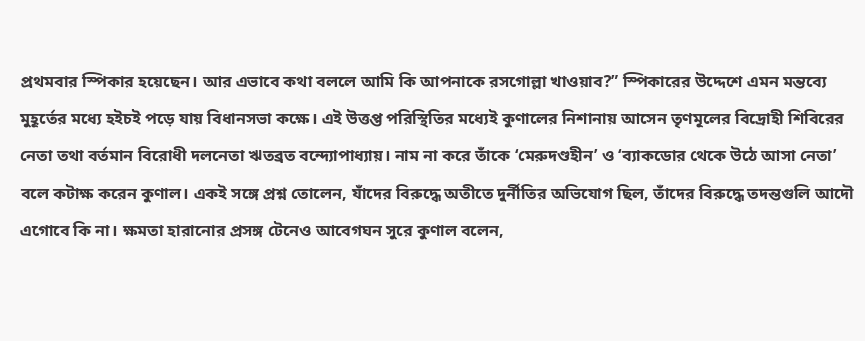প্রথমবার স্পিকার হয়েছেন। আর এভাবে কথা বললে আমি কি আপনাকে রসগোল্লা খাওয়াব?” স্পিকারের উদ্দেশে এমন মন্তব্যে মুহূর্তের মধ্যে হইচই পড়ে যায় বিধানসভা কক্ষে। এই উত্তপ্ত পরিস্থিতির মধ্যেই কুণালের নিশানায় আসেন তৃণমূলের বিদ্রোহী শিবিরের নেতা তথা বর্তমান বিরোধী দলনেতা ঋতব্রত বন্দ্যোপাধ্যায়। নাম না করে তাঁকে ‘মেরুদণ্ডহীন’ ও ‘ব্যাকডোর থেকে উঠে আসা নেতা’ বলে কটাক্ষ করেন কুণাল। একই সঙ্গে প্রশ্ন তোলেন, যাঁদের বিরুদ্ধে অতীতে দুর্নীতির অভিযোগ ছিল, তাঁদের বিরুদ্ধে তদন্তগুলি আদৌ এগোবে কি না। ক্ষমতা হারানোর প্রসঙ্গ টেনেও আবেগঘন সুরে কুণাল বলেন,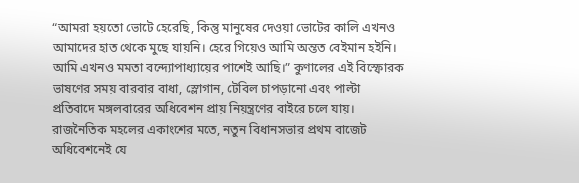“আমরা হয়তো ভোটে হেরেছি, কিন্তু মানুষের দেওয়া ভোটের কালি এখনও আমাদের হাত থেকে মুছে যায়নি। হেরে গিয়েও আমি অন্তত বেইমান হইনি। আমি এখনও মমতা বন্দ্যোপাধ্যায়ের পাশেই আছি।” কুণালের এই বিস্ফোরক ভাষণের সময় বারবার বাধা, স্লোগান, টেবিল চাপড়ানো এবং পাল্টা প্রতিবাদে মঙ্গলবারের অধিবেশন প্রায় নিয়ন্ত্রণের বাইরে চলে যায়। রাজনৈতিক মহলের একাংশের মতে, নতুন বিধানসভার প্রথম বাজেট অধিবেশনেই যে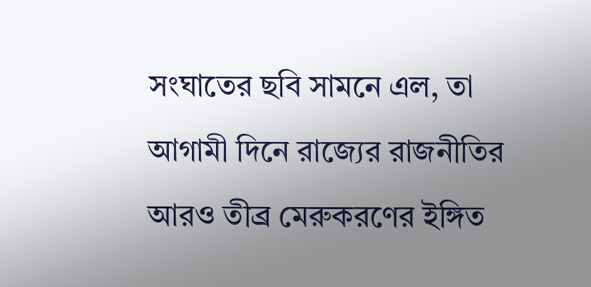সংঘাতের ছবি সামনে এল, তা আগামী দিনে রাজ্যের রাজনীতির আরও তীব্র মেরুকরণের ইঙ্গিত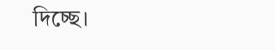দিচ্ছে।